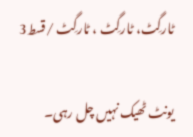ٹارگِٹ، ٹارگِٹ ، ٹارگِٹ /قسط3

یونٹ ٹھیک نہیں چل رہی۔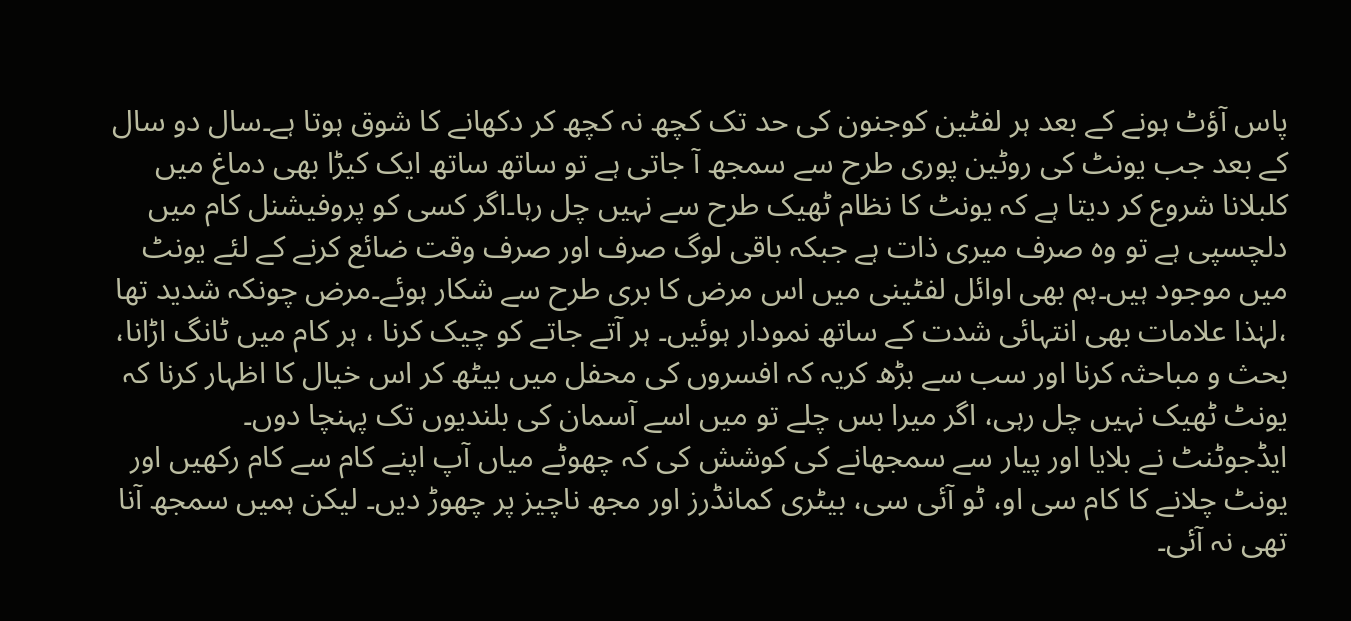پاس آؤٹ ہونے کے بعد ہر لفٹین کوجنون کی حد تک کچھ نہ کچھ کر دکھانے کا شوق ہوتا ہے۔سال دو سال کے بعد جب یونٹ کی روٹین پوری طرح سے سمجھ آ جاتی ہے تو ساتھ ساتھ ایک کیڑا بھی دماغ میں کلبلانا شروع کر دیتا ہے کہ یونٹ کا نظام ٹھیک طرح سے نہیں چل رہا۔اگر کسی کو پروفیشنل کام میں دلچسپی ہے تو وہ صرف میری ذات ہے جبکہ باقی لوگ صرف اور صرف وقت ضائع کرنے کے لئے یونٹ میں موجود ہیں۔ہم بھی اوائل لفٹینی میں اس مرض کا بری طرح سے شکار ہوئے۔مرض چونکہ شدید تھا ،لہٰذا علامات بھی انتہائی شدت کے ساتھ نمودار ہوئیں۔ ہر آتے جاتے کو چیک کرنا ، ہر کام میں ٹانگ اڑانا، بحث و مباحثہ کرنا اور سب سے بڑھ کریہ کہ افسروں کی محفل میں بیٹھ کر اس خیال کا اظہار کرنا کہ یونٹ ٹھیک نہیں چل رہی، اگر میرا بس چلے تو میں اسے آسمان کی بلندیوں تک پہنچا دوں۔
ایڈجوٹنٹ نے بلایا اور پیار سے سمجھانے کی کوشش کی کہ چھوٹے میاں آپ اپنے کام سے کام رکھیں اور یونٹ چلانے کا کام سی او، ٹو آئی سی، بیٹری کمانڈرز اور مجھ ناچیز پر چھوڑ دیں۔ لیکن ہمیں سمجھ آنا تھی نہ آئی۔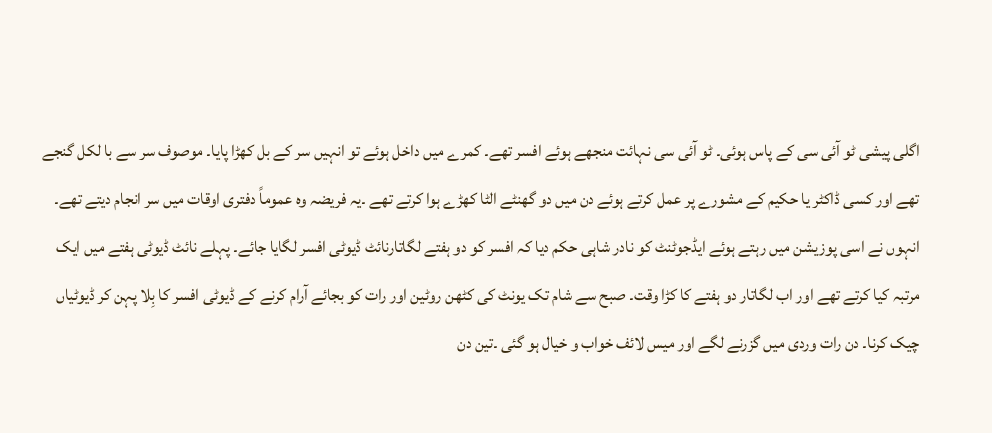اگلی پیشی ٹو آئی سی کے پاس ہوئی۔ ٹو آئی سی نہائت منجھے ہوئے افسر تھے۔ کمرے میں داخل ہوئے تو انہیں سر کے بل کھڑا پایا۔ موصوف سر سے با لکل گنجے تھے اور کسی ڈاکٹر یا حکیم کے مشورے پر عمل کرتے ہوئے دن میں دو گھنٹے الٹا کھڑے ہوا کرتے تھے ۔یہ فریضہ وہ عموماً دفتری اوقات میں سر انجام دیتے تھے۔ انہوں نے اسی پوزیشن میں رہتے ہوئے ایڈجوٹنٹ کو نادر شاہی حکم دیا کہ افسر کو دو ہفتے لگاتارنائٹ ڈیوٹی افسر لگایا جائے۔ پہلے نائٹ ڈیوٹی ہفتے میں ایک مرتبہ کیا کرتے تھے اور اب لگاتار دو ہفتے کا کڑا وقت۔ صبح سے شام تک یونٹ کی کٹھن روٹین اور رات کو بجائے آرام کرنے کے ڈیوٹی افسر کا بِلا پہن کر ڈیوٹیاں چیک کرنا۔ دن رات وردی میں گزرنے لگے اور میس لائف خواب و خیال ہو گئی ۔تین دن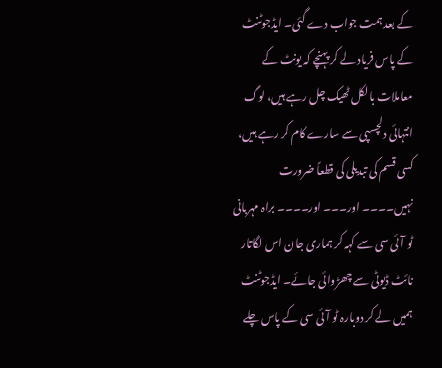کے بعد ہمت جواب دے گئی۔ ایڈجوٹنٹ کے پاس فریاد لے کر پہنچے کہ یونٹ کے معاملات بالکل ٹھیک چل رہے ہیں، لوگ انتہائی دلچسپی سے سارے کام کر رہے ہیں، کسی قسم کی تبدیلی کی قطعاً ضرورت نہیں۔۔۔۔ اور۔۔۔ اور۔۔۔۔ براہ مہربانی ٹو آئی سی سے کہہ کر ہماری جان اس لگاتار نائٹ ڈیوٹی سے چھڑوائی جائے۔ ایڈجوٹنٹ ہمیں لے کر دوبارہ ٹو آئی سی کے پاس چلے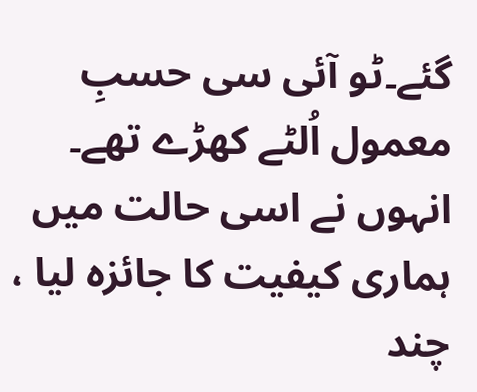گئے۔ٹو آئی سی حسبِ معمول اُلٹے کھڑے تھے۔ انہوں نے اسی حالت میں ہماری کیفیت کا جائزہ لیا ، چند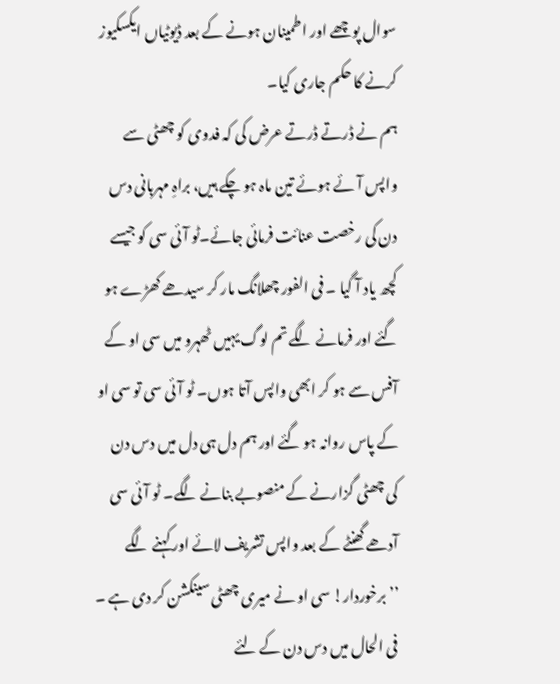سوال پوچھے اور اطمینان ہونے کے بعد ڈیوٹیاں ایکسکیوز کرنے کا حکم جاری کیا۔
ہم نے ڈرتے ڈرتے عرض کی کہ فدوی کو چھٹی سے واپس آئے ہوئے تین ماہ ہو چکے ہیں، براہِ مہربانی دس دن کی رخصت عنائت فرمائی جائے۔ٹو آئی سی کو جیسے کچھ یاد آ گیا ۔ فی الفور چھلانگ مار کر سیدھے کھڑے ہو گئے اور فرمانے لگے تم لوگ یہیں ٹھہرو میں سی او کے آفس سے ہو کر ابھی واپس آتا ہوں۔ ٹو آئی سی تو سی او کے پاس روانہ ہو گئے اور ہم دل ہی دل میں دس دن کی چھٹی گزارنے کے منصوبے بنانے لگے۔ ٹو آئی سی آدھے گھنٹے کے بعد واپس تشریف لائے اور کہنے لگے ’’برخوردار! سی او نے میری چھٹی سینکشن کر دی ہے ۔ فی الحال میں دس دن کے لئے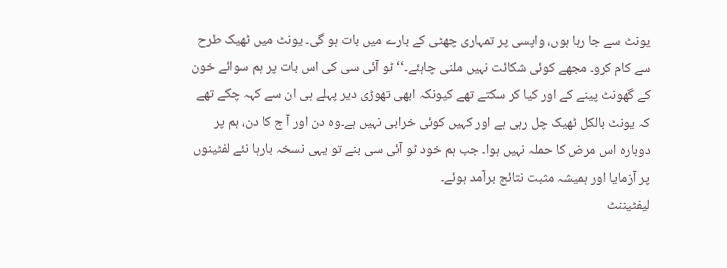یونٹ سے جا رہا ہوں، واپسی پر تمہاری چھٹی کے بارے میں بات ہو گی۔ یونٹ میں ٹھیک طرح سے کام کرو۔ مجھے کوئی شکائت نہیں ملنی چاہئے۔‘‘ ٹو آئی سی کی اس بات پر ہم سوائے خون کے گھونٹ پینے کے اور کیا کر سکتے تھے کیونکہ ابھی تھوڑی دیر پہلے ہی ان سے کہہ چکے تھے کہ یونٹ بالکل ٹھیک چل رہی ہے اور کہیں کوئی خرابی نہیں ہے۔وہ دن اور آ ج کا دن، ہم پر دوبارہ اس مرض کا حملہ نہیں ہوا۔ جب ہم خود ٹو آئی سی بنے تو یہی نسخہ بارہا نئے لفٹینوں پر آزمایا اور ہمیشہ مثبت نتائج برآمد ہوئے۔
لیفٹیننٹ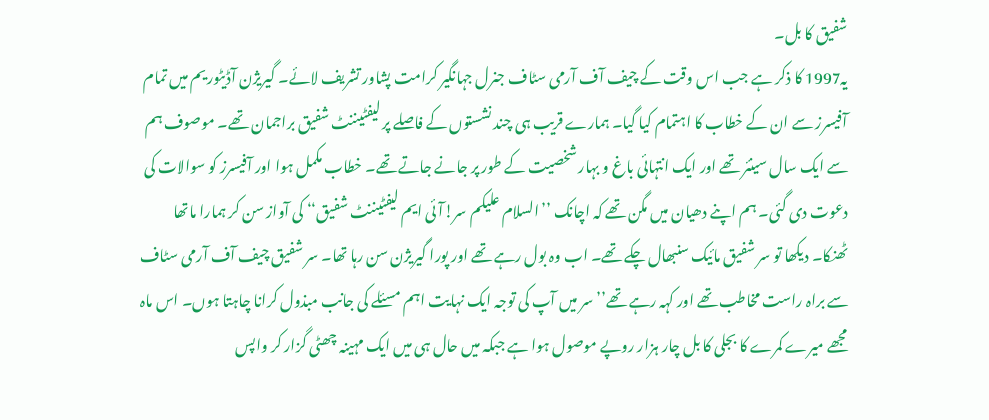شفیق کا بل۔
یہ1997 کا ذکر ہے جب اس وقت کے چیف آف آرمی سٹاف جنرل جہانگیر کرامت پشاور تشریف لائے۔ گیریژن آڈیٹوریم میں تمام آفیسرز سے ان کے خطاب کا اہتمام کیا گیا۔ ہمارے قریب ہی چند نشستوں کے فاصلے پر لیفٹیننٹ شفیق براجمان تھے۔ موصوف ہم سے ایک سال سینئر تھے اور ایک انتہائی باغ و بہار شخصیت کے طور پر جانے جاتے تھے۔ خطاب مکمل ہوا اور آفیسرز کو سوالات کی دعوت دی گئی۔ ہم اپنے دھیان میں مگن تھے کہ اچانک ’’السلام علیکم سر!آئی ایم لیفٹیننٹ شفیق‘‘ کی آواز سن کر ہمارا ماتھا ٹھنکا۔ دیکھا تو سر شفیق مائیک سنبھال چکے تھے۔ اب وہ بول رہے تھے اور پورا گیریژن سن رہا تھا۔ سر شفیق چیف آف آرمی سٹاف سے براہ راست مخاطب تھے اور کہہ رہے تھے’’سر میں آپ کی توجہ ایک نہایت اہم مسئلے کی جانب مبذول کرانا چاہتا ہوں۔ اس ماہ مجھے میرے کمرے کا بجلی کا بل چار ہزار روپے موصول ہوا ہے جبکہ میں حال ہی میں ایک مہینہ چھٹی گزار کر واپس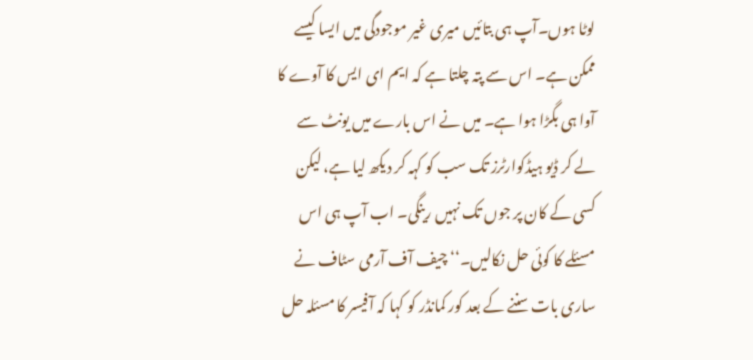لوٹا ہوں۔آپ ہی بتائیں میری غیر موجودگی میں ایسا کیسے ممکن ہے۔ اس سے پتہ چلتا ہے کہ ایم ای ایس کا آوے کا آوا ہی بگڑا ہوا ہے۔ میں نے اس بارے میں یونٹ سے لے کر ڈیو ہیڈکوارٹرز تک سب کو کہہ کر دیکھ لیا ہے، لیکن کسی کے کان پر جوں تک نہیں رینگی۔ اب آپ ہی اس مسئلے کا کوئی حل نکالیں۔‘‘ چیف آف آرمی سٹاف نے ساری بات سننے کے بعد کور کمانڈر کو کہا کہ آفیسر کا مسئلہ حل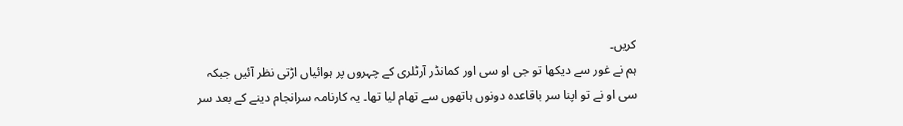کریں۔
ہم نے غور سے دیکھا تو جی او سی اور کمانڈر آرٹلری کے چہروں پر ہوائیاں اڑتی نظر آئیں جبکہ سی او نے تو اپنا سر باقاعدہ دونوں ہاتھوں سے تھام لیا تھا۔ یہ کارنامہ سرانجام دینے کے بعد سر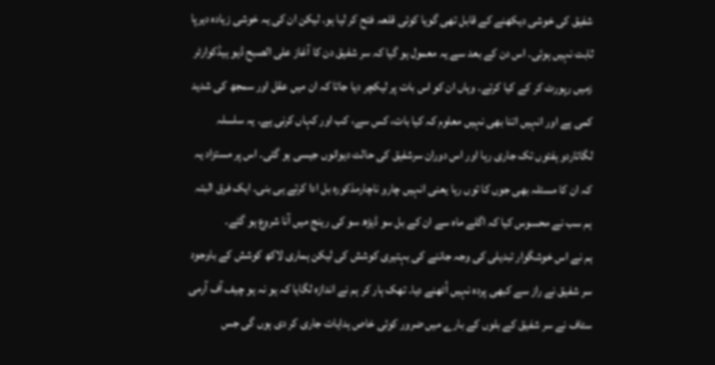شفیق کی خوشی دیکھنے کے قابل تھی گویا کوئی قلعہ فتح کر لیا ہو۔ لیکن ان کی یہ خوشی زیادہ دیرپا ثابت نہیں ہوئی۔ اس دن کے بعد سے یہ معمول ہو گیا کہ سر شفیق دن کا آغاز علی الصبح ڈیو ہیڈکوارٹر زمیں رپورٹ کر کے کیا کرتے۔ وہاں ان کو اس بات پر لیکچر دیا جاتا کہ ان میں عقل اور سمجھ کی شدید کمی ہے اور انہیں اتنا بھی نہیں معلوم کہ کیا بات، کس سے، کب اور کہاں کرنی ہے۔ یہ سلسلہ لگاتاردو ہفتوں تک جاری رہا اور اس دوران سرشفیق کی حالت دیوانوں جیسی ہو گئی۔ اس پر مستزاد یہ کہ ان کا مسئلہ بھی جوں کا توں رہا یعنی انہیں چارو ناچارمذکورہ بل ادا کرتے ہی بنی۔ ایک فرق البتہ ہم سب نے محسوس کیا کہ اگلے ماہ سے ان کے بل سو ڈیڑھ سو کی رینج میں آنا شروع ہو گئے۔
ہم نے اس خوشگوار تبدیلی کی وجہ جاننے کی بہتیری کوشش کی لیکن ہماری لاکھ کوشش کے باوجود سر شفیق نے راز سے کبھی پردہ نہیں اُٹھنے دیا۔ تھک ہار کر ہم نے اندازہ لگایا کہ ہو نہ ہو چیف آف آرمی سٹاف نے سر شفیق کے بلوں کے بارے میں ضرور کوئی خاص ہدایات جاری کر دی ہوں گی جس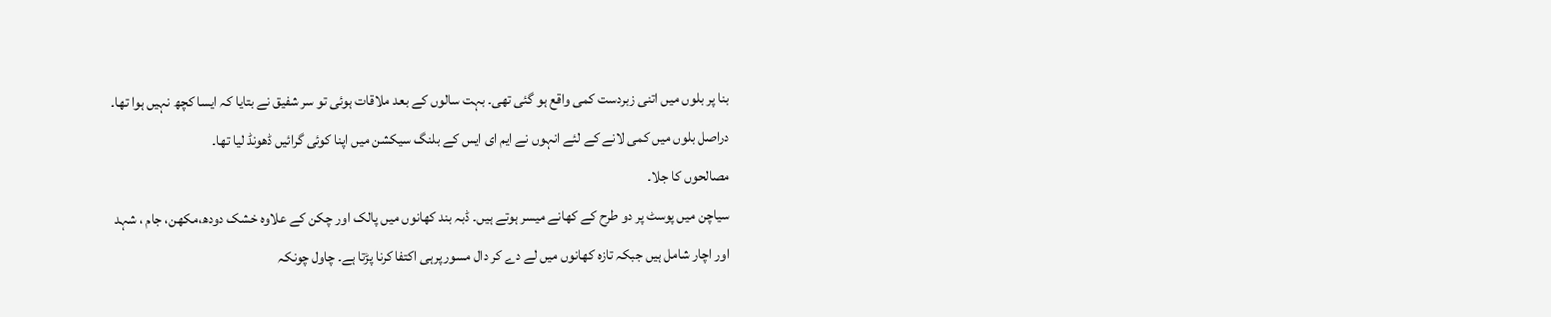بنا پر بلوں میں اتنی زبردست کمی واقع ہو گئی تھی۔ بہت سالوں کے بعد ملاقات ہوئی تو سر شفیق نے بتایا کہ ایسا کچھ نہیں ہوا تھا۔ دراصل بلوں میں کمی لانے کے لئے انہوں نے ایم ای ایس کے بلنگ سیکشن میں اپنا کوئی گرائیں ڈھونڈ لیا تھا۔
مصالحوں کا جلا۔
سیاچن میں پوسٹ پر دو طرح کے کھانے میسر ہوتے ہیں۔ ڈبہ بند کھانوں میں پالک اور چکن کے علاوہ خشک دودھ،مکھن، جام ، شہد اور اچار شامل ہیں جبکہ تازہ کھانوں میں لے دے کر دال مسورپرہی اکتفا کرنا پڑتا ہے۔ چاول چونکہ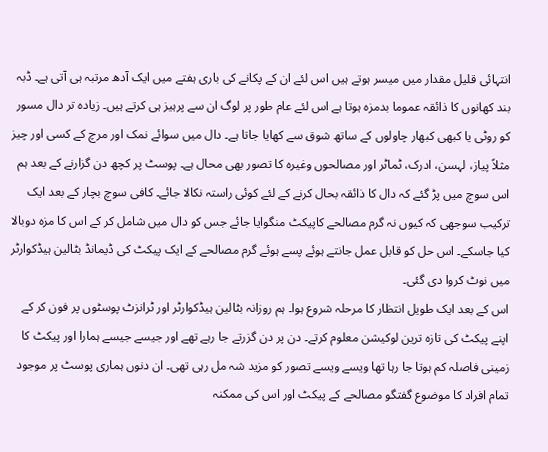انتہائی قلیل مقدار میں میسر ہوتے ہیں اس لئے ان کے پکانے کی باری ہفتے میں ایک آدھ مرتبہ ہی آتی ہے۔ ڈبہ بند کھانوں کا ذائقہ عموما بدمزہ ہوتا ہے اس لئے عام طور پر لوگ ان سے پرہیز ہی کرتے ہیں۔ زیادہ تر دال مسور کو روٹی یا کبھی کبھار چاولوں کے ساتھ شوق سے کھایا جاتا ہے۔ دال میں سوائے نمک اور مرچ کے کسی اور چیز مثلاً پیاز، لہسن، ادرک، ٹماٹر اور مصالحوں وغیرہ کا تصور بھی محال ہے۔ پوسٹ پر کچھ دن گزارنے کے بعد ہم اس سوچ میں پڑ گئے کہ دال کا ذائقہ بحال کرنے کے لئے کوئی راستہ نکالا جائے۔ کافی سوچ بچار کے بعد ایک ترکیب سوجھی کہ کیوں نہ گرم مصالحے کاپیکٹ منگوایا جائے جس کو دال میں شامل کر کے اس کا مزہ دوبالا کیا جاسکے۔ اس حل کو قابل عمل جانتے ہوئے پسے ہوئے گرم مصالحے کے ایک پیکٹ کی ڈیمانڈ بٹالین ہیڈکوارٹر میں نوٹ کروا دی گئی۔
اس کے بعد ایک طویل انتظار کا مرحلہ شروع ہوا۔ ہم روزانہ بٹالین ہیڈکوارٹر اور ٹرانزٹ پوسٹوں پر فون کر کے اپنے پیکٹ کی تازہ ترین لوکیشن معلوم کرتے۔ دن پر دن گزرتے جا رہے تھے اور جیسے جیسے ہمارا اور پیکٹ کا زمینی فاصلہ کم ہوتا جا رہا تھا ویسے ویسے تصور کو مزید شہ مل رہی تھی۔ ان دنوں ہماری پوسٹ پر موجود تمام افراد کا موضوع گفتگو مصالحے کے پیکٹ اور اس کی ممکنہ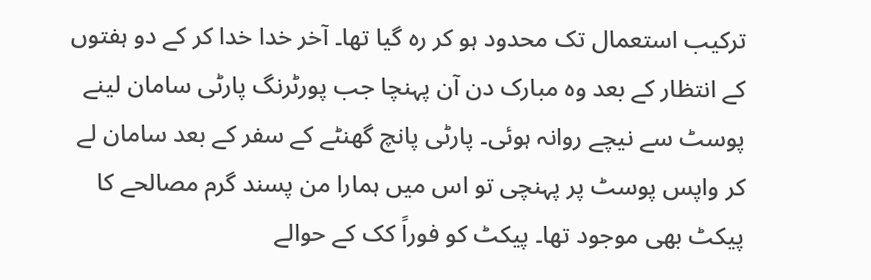ترکیب استعمال تک محدود ہو کر رہ گیا تھا۔ آخر خدا خدا کر کے دو ہفتوں کے انتظار کے بعد وہ مبارک دن آن پہنچا جب پورٹرنگ پارٹی سامان لینے پوسٹ سے نیچے روانہ ہوئی۔ پارٹی پانچ گھنٹے کے سفر کے بعد سامان لے کر واپس پوسٹ پر پہنچی تو اس میں ہمارا من پسند گرم مصالحے کا پیکٹ بھی موجود تھا۔ پیکٹ کو فوراً کک کے حوالے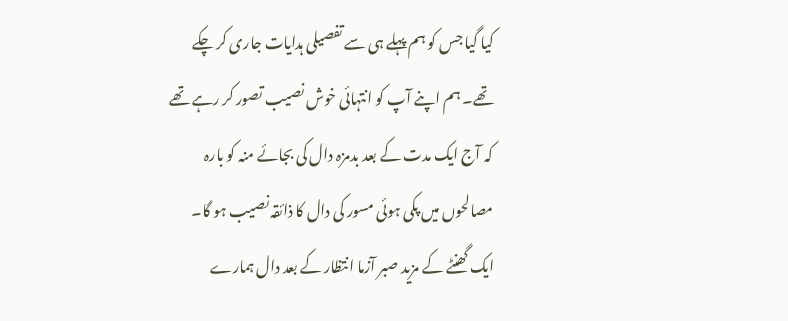کیا گیا جس کو ہم پہلے ہی سے تفصیلی ہدایات جاری کر چکے تھے۔ ہم اپنے آپ کو انتہائی خوش نصیب تصور کر رہے تھے کہ آج ایک مدت کے بعد بدمزہ دال کی بجائے منہ کو بارہ مصالحوں میں پکی ہوئی مسور کی دال کا ذائقہ نصیب ہو گا۔ ایک گھنٹے کے مزید صبر آزما انتظار کے بعد دال ہمارے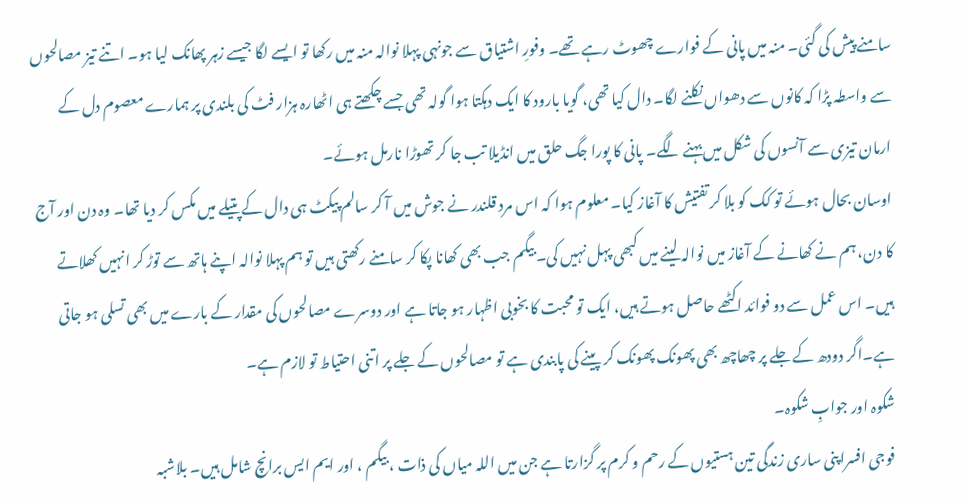سامنے پیش کی گئی۔ منہ میں پانی کے فوارے چھوٹ رہے تھے۔ وفورِ اشتیاق سے جونہی پہلا نوالہ منہ میں رکھا تو ایسے لگا جیسے زہر پھانک لیا ہو۔ اتنے تیز مصالحوں سے واسطہ پڑا کہ کانوں سے دھواں نکلنے لگا۔ دال کیا تھی، گویا بارود کا ایک دہکتا ہوا گولہ تھی جسے چکھتے ہی اٹھارہ ہزار فٹ کی بلندی پر ہمارے معصوم دل کے ارمان تیزی سے آنسوں کی شکل میں بہنے لگے۔ پانی کا پورا جگ حلق میں انڈیلا تب جا کر تھوڑا نارمل ہوئے۔
اوسان بحال ہوئے تو کک کو بلا کر تفتیش کا آغاز کیا۔ معلوم ہوا کہ اس مرد قلندر نے جوش میں آ کر سالم پیکٹ ہی دال کے پتیلے میں مکس کر دیا تھا۔ وہ دن اور آج کا دن، ہم نے کھانے کے آغاز میں نوالہ لینے میں کبھی پہل نہیں کی۔ بیگم جب بھی کھانا پکا کر سامنے رکھتی ہیں تو ہم پہلا نوالہ اپنے ہاتھ سے توڑ کر انہیں کھلاتے ہیں۔ اس عمل سے دو فوائد اکٹھے حاصل ہوتے ہیں، ایک تو محبت کا بخوبی اظہار ہو جاتا ہے اور دوسرے مصالحوں کی مقدار کے بارے میں بھی تسلی ہو جاتی ہے۔اگر دودھ کے جلے پر چھاچھ بھی پھونک پھونک کر پینے کی پابندی ہے تو مصالحوں کے جلے پر اتنی احتیاط تو لازم ہے۔
شکوہ اور جوابِ شکوہ۔
فوجی افسراپنی ساری زندگی تین ہستیوں کے رحم و کرم پر گزارتا ہے جن میں اللہ میاں کی ذات ، بیگم ، اور ایم ایس برانچ شامل ہیں۔ بلاشبہ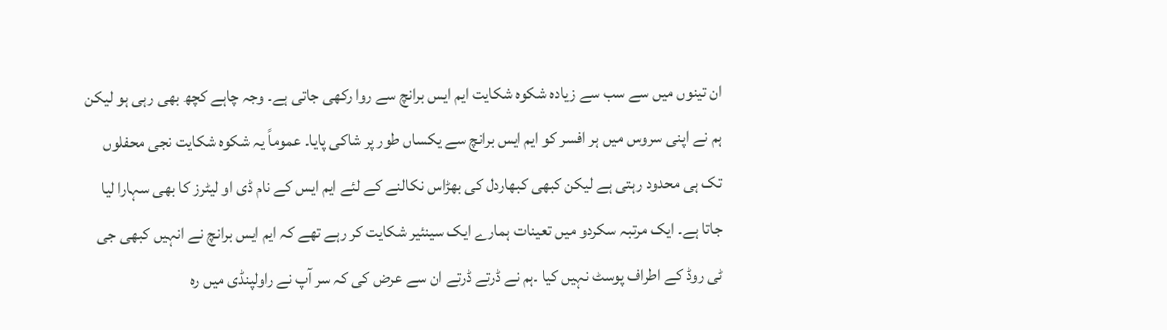ان تینوں میں سے سب سے زیادہ شکوہ شکایت ایم ایس برانچ سے روا رکھی جاتی ہے۔ وجہ چاہے کچھ بھی رہی ہو لیکن ہم نے اپنی سروس میں ہر افسر کو ایم ایس برانچ سے یکساں طور پر شاکی پایا۔ عموماً یہ شکوہ شکایت نجی محفلوں تک ہی محدود رہتی ہے لیکن کبھی کبھاردل کی بھڑاس نکالنے کے لئے ایم ایس کے نام ڈی او لیٹرز کا بھی سہارا لیا جاتا ہے۔ ایک مرتبہ سکردو میں تعینات ہمارے ایک سینئیر شکایت کر رہے تھے کہ ایم ایس برانچ نے انہیں کبھی جی ٹی روڈ کے اطراف پوسٹ نہیں کیا ۔ہم نے ڈرتے ڈرتے ان سے عرض کی کہ سر آپ نے راولپنڈی میں رہ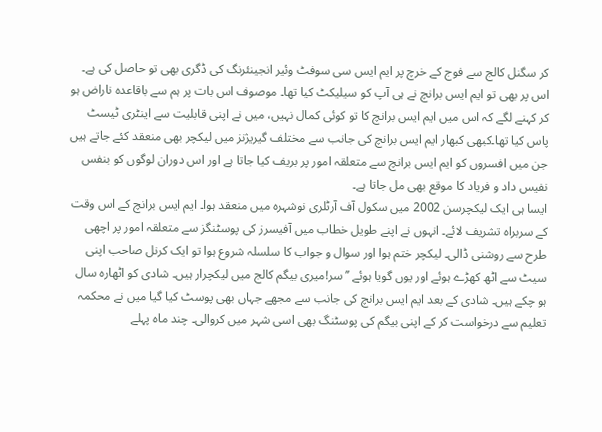کر سگنل کالج سے فوج کے خرچ پر ایم ایس سی سوفٹ وئیر انجینئرنگ کی ڈگری بھی تو حاصل کی ہے۔ اس پر بھی تو ایم ایس برانچ نے ہی آپ کو سیلیکٹ کیا تھا۔ موصوف اس بات پر ہم سے باقاعدہ ناراض ہو کر کہنے لگے کہ اس میں ایم ایس برانچ کا تو کوئی کمال نہیں، میں نے اپنی قابلیت سے اینٹری ٹیسٹ پاس کیا تھا۔کبھی کبھار ایم ایس برانچ کی جانب سے مختلف گیریژنز میں لیکچر بھی منعقد کئے جاتے ہیں جن میں افسروں کو ایم ایس برانچ سے متعلقہ امور پر بریف کیا جاتا ہے اور اس دوران لوگوں کو بنفس نفیس داد و فریاد کا موقع بھی مل جاتا ہے۔
ایسا ہی ایک لیکچرسن 2002 میں سکول آف آرٹلری نوشہرہ میں منعقد ہوا۔ ایم ایس برانچ کے اس وقت کے سربراہ تشریف لائے۔ انہوں نے اپنے طویل خطاب میں آفیسرز کی پوسٹنگز سے متعلقہ امور پر اچھی طرح سے روشنی ڈالی۔ لیکچر ختم ہوا اور سوال و جواب کا سلسلہ شروع ہوا تو ایک کرنل صاحب اپنی سیٹ سے اٹھ کھڑے ہوئے اور یوں گویا ہوئے ’’سر!میری بیگم کالج میں لیکچرار ہیں۔ شادی کو اٹھارہ سال ہو چکے ہیں۔ شادی کے بعد ایم ایس برانچ کی جانب سے مجھے جہاں بھی پوسٹ کیا گیا میں نے محکمہ تعلیم سے درخواست کر کے اپنی بیگم کی پوسٹنگ بھی اسی شہر میں کروالی۔ چند ماہ پہلے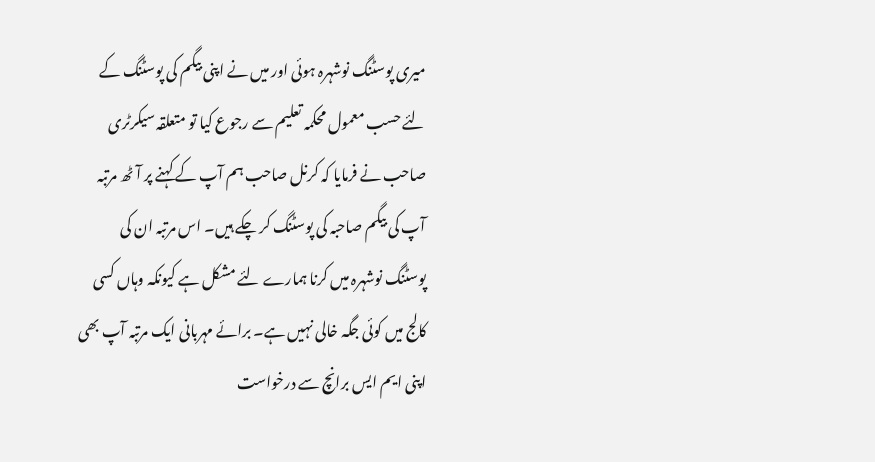میری پوسٹنگ نوشہرہ ہوئی اور میں نے اپنی بیگم کی پوسٹنگ کے لئے حسب معمول محکمہ تعلیم سے رجوع کیا تو متعلقہ سیکرٹری صاحب نے فرمایا کہ کرنل صاحب ہم آپ کے کہنے پر آٹھ مرتبہ آپ کی بیگم صاحبہ کی پوسٹنگ کر چکے ہیں۔ اس مرتبہ ان کی پوسٹنگ نوشہرہ میں کرنا ہمارے لئے مشکل ہے کیونکہ وہاں کسی کالج میں کوئی جگہ خالی نہیں ہے۔ برائے مہربانی ایک مرتبہ آپ بھی اپنی ایم ایس برانچ سے درخواست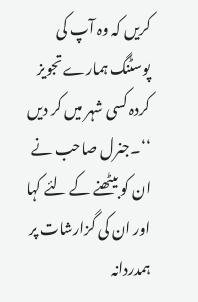کریں کہ وہ آپ کی پوسٹنگ ہمارے تجویز کردہ کسی شہر میں کر دیں ‘‘۔جنرل صاحب نے ان کو بیٹھنے کے لئے کہا اور ان کی گزارشات پر ہمدردانہ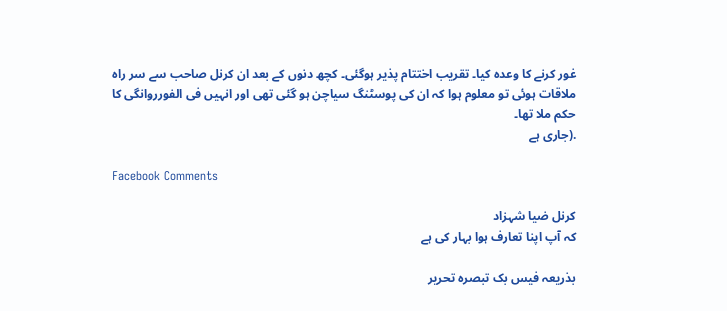غور کرنے کا وعدہ کیا۔ تقریب اختتام پذیر ہوگئی۔ کچھ دنوں کے بعد ان کرنل صاحب سے سر راہ ملاقات ہوئی تو معلوم ہوا کہ ان کی پوسٹنگ سیاچن ہو گئی تھی اور انہیں فی الفورروانگی کا حکم ملا تھا۔
.(جاری ہے

Facebook Comments

کرنل ضیا شہزاد
کہ آپ اپنا تعارف ہوا بہار کی ہے

بذریعہ فیس بک تبصرہ تحریر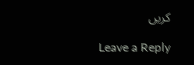کریں

Leave a Reply